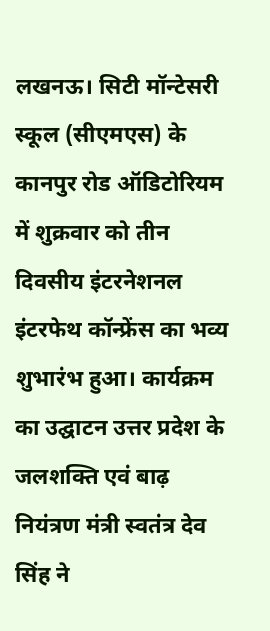लखनऊ। सिटी मॉन्टेसरी स्कूल (सीएमएस) के कानपुर रोड ऑडिटोरियम में शुक्रवार को तीन दिवसीय इंटरनेशनल इंटरफेथ कॉन्फ्रेंस का भव्य शुभारंभ हुआ। कार्यक्रम का उद्घाटन उत्तर प्रदेश के जलशक्ति एवं बाढ़ नियंत्रण मंत्री स्वतंत्र देव सिंह ने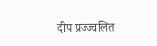दीप प्रज्ज्वलित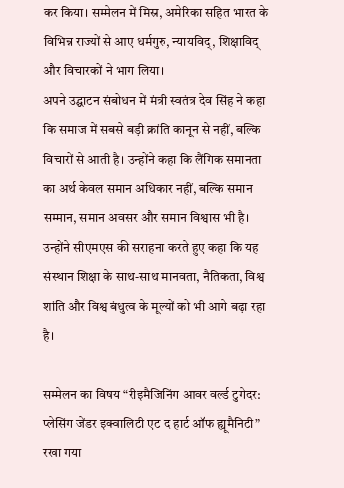कर किया। सम्मेलन में मिस्र, अमेरिका सहित भारत के विभिन्न राज्यों से आए धर्मगुरु, न्यायविद्, शिक्षाविद् और विचारकों ने भाग लिया।
अपने उद्घाटन संबोधन में मंत्री स्वतंत्र देव सिंह ने कहा कि समाज में सबसे बड़ी क्रांति कानून से नहीं, बल्कि विचारों से आती है। उन्होंने कहा कि लैंगिक समानता का अर्थ केवल समान अधिकार नहीं, बल्कि समान सम्मान, समान अवसर और समान विश्वास भी है। उन्होंने सीएमएस की सराहना करते हुए कहा कि यह संस्थान शिक्षा के साथ-साथ मानवता, नैतिकता, विश्व शांति और विश्व बंधुत्व के मूल्यों को भी आगे बढ़ा रहा है।

सम्मेलन का विषय “रीइमैजिनिंग आवर वर्ल्ड टुगेदर: प्लेसिंग जेंडर इक्वालिटी एट द हार्ट ऑफ ह्यूमैनिटी” रखा गया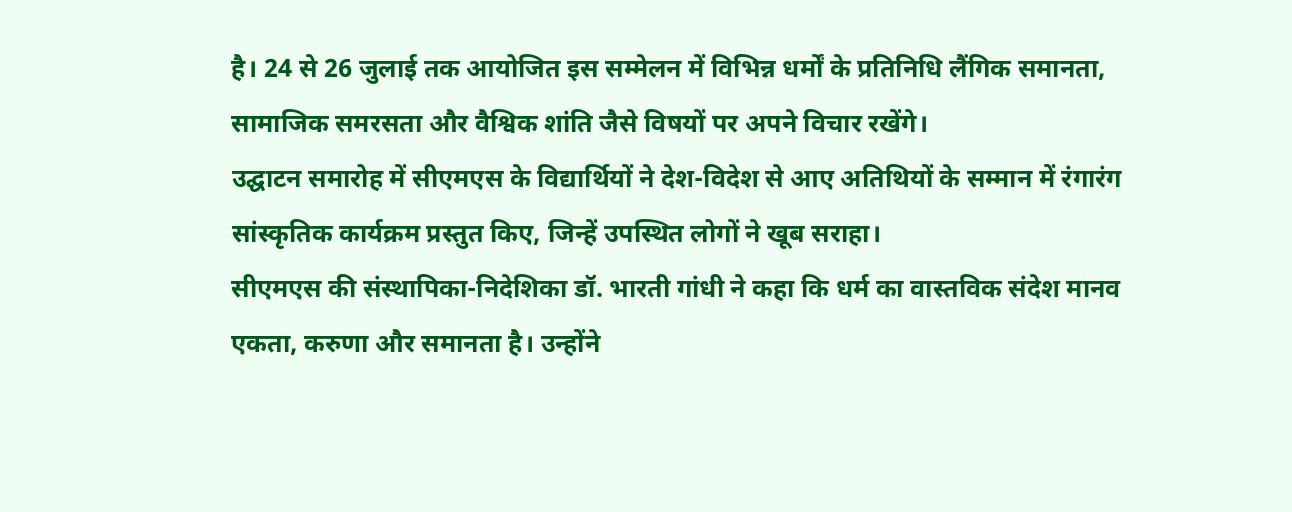है। 24 से 26 जुलाई तक आयोजित इस सम्मेलन में विभिन्न धर्मों के प्रतिनिधि लैंगिक समानता, सामाजिक समरसता और वैश्विक शांति जैसे विषयों पर अपने विचार रखेंगे।
उद्घाटन समारोह में सीएमएस के विद्यार्थियों ने देश-विदेश से आए अतिथियों के सम्मान में रंगारंग सांस्कृतिक कार्यक्रम प्रस्तुत किए, जिन्हें उपस्थित लोगों ने खूब सराहा।
सीएमएस की संस्थापिका-निदेशिका डॉ. भारती गांधी ने कहा कि धर्म का वास्तविक संदेश मानव एकता, करुणा और समानता है। उन्होंने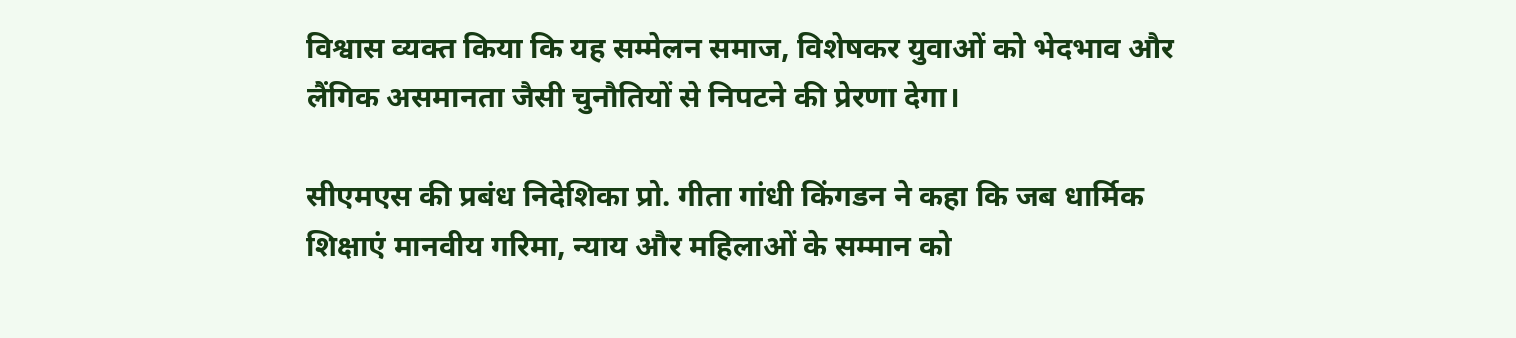विश्वास व्यक्त किया कि यह सम्मेलन समाज, विशेषकर युवाओं को भेदभाव और लैंगिक असमानता जैसी चुनौतियों से निपटने की प्रेरणा देगा।

सीएमएस की प्रबंध निदेशिका प्रो. गीता गांधी किंगडन ने कहा कि जब धार्मिक शिक्षाएं मानवीय गरिमा, न्याय और महिलाओं के सम्मान को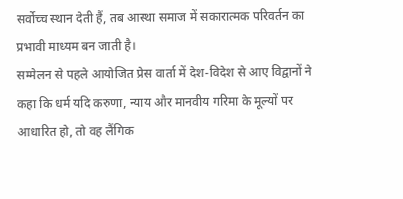सर्वोच्च स्थान देती हैं, तब आस्था समाज में सकारात्मक परिवर्तन का प्रभावी माध्यम बन जाती है।
सम्मेलन से पहले आयोजित प्रेस वार्ता में देश-विदेश से आए विद्वानों ने कहा कि धर्म यदि करुणा, न्याय और मानवीय गरिमा के मूल्यों पर आधारित हो, तो वह लैंगिक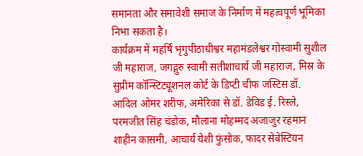समानता और समावेशी समाज के निर्माण में महत्वपूर्ण भूमिका निभा सकता है।
कार्यक्रम में महर्षि भृगुपीठाधीश्वर महामंडलेश्वर गोस्वामी सुशील जी महाराज, जगद्गुरु स्वामी सतीशाचार्य जी महाराज, मिस्र के सुप्रीम कॉन्स्टिट्यूशनल कोर्ट के डिप्टी चीफ जस्टिस डॉ. आदिल ओमर शरीफ, अमेरिका से डॉ. डेविड ई. रिस्ले, परमजीत सिंह चंडोक, मौलाना मोहम्मद अजाजुर रहमान शाहीन कासमी, आचार्य येशी फुंसोक, फादर सेबेस्टियन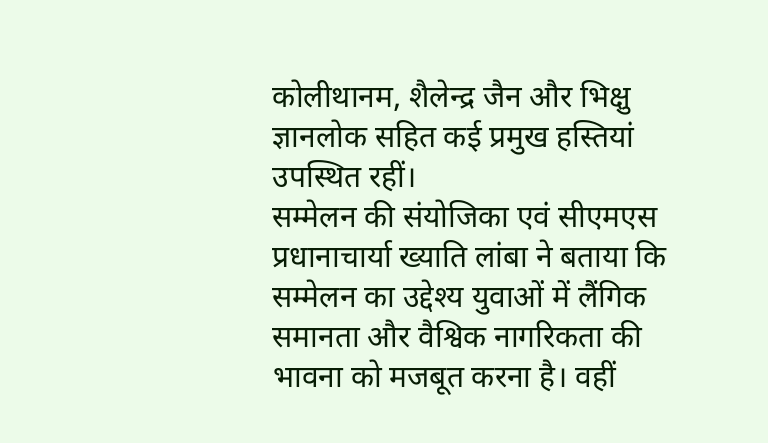कोलीथानम, शैलेन्द्र जैन और भिक्षु ज्ञानलोक सहित कई प्रमुख हस्तियां उपस्थित रहीं।
सम्मेलन की संयोजिका एवं सीएमएस प्रधानाचार्या ख्याति लांबा ने बताया कि सम्मेलन का उद्देश्य युवाओं में लैंगिक समानता और वैश्विक नागरिकता की भावना को मजबूत करना है। वहीं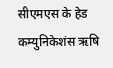सीएमएस के हेड कम्युनिकेशंस ऋषि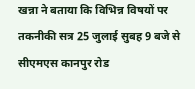खन्ना ने बताया कि विभिन्न विषयों पर तकनीकी सत्र 25 जुलाई सुबह 9 बजे से सीएमएस कानपुर रोड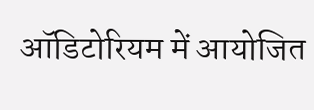ऑडिटोरियम में आयोजित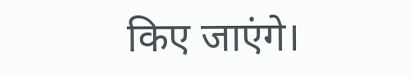किए जाएंगे।